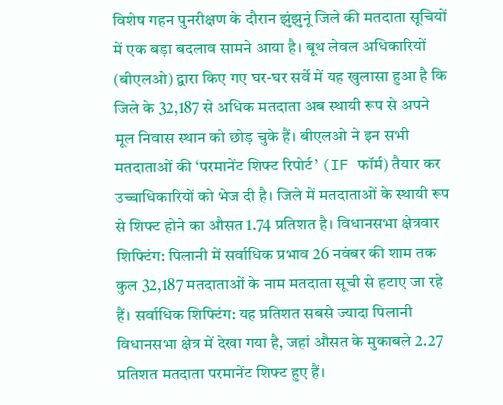विशेष गहन पुनरीक्षण के दौरान झुंझुनूं जिले की मतदाता सूचियों में एक बड़ा बदलाव सामने आया है। बूथ लेवल अधिकारियों (बीएलओ) द्वारा किए गए घर-घर सर्वे में यह खुलासा हुआ है कि जिले के 32,187 से अधिक मतदाता अब स्थायी रूप से अपने मूल निवास स्थान को छोड़ चुके हैं। बीएलओ ने इन सभी मतदाताओं की ‘परमानेंट शिफ्ट रिपोर्ट’ (IF फॉर्म) तैयार कर उच्चाधिकारियों को भेज दी है। जिले में मतदाताओं के स्थायी रूप से शिफ्ट होने का औसत 1.74 प्रतिशत है। विधानसभा क्षेत्रवार शिफ्टिंग: पिलानी में सर्वाधिक प्रभाव 26 नवंबर की शाम तक कुल 32,187 मतदाताओं के नाम मतदाता सूची से हटाए जा रहे हैं। सर्वाधिक शिफ्टिंग: यह प्रतिशत सबसे ज्यादा पिलानी विधानसभा क्षेत्र में देखा गया है, जहां औसत के मुकाबले 2.27 प्रतिशत मतदाता परमानेंट शिफ्ट हुए हैं।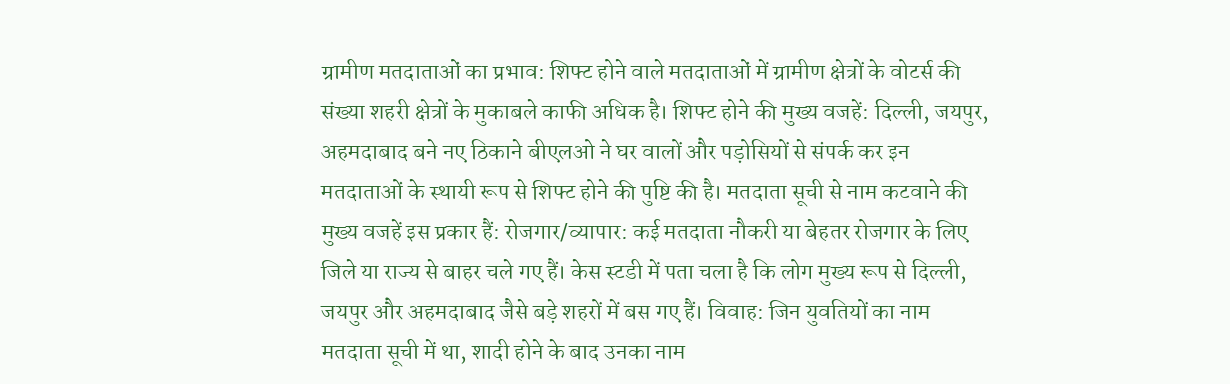ग्रामीण मतदाताओं का प्रभाव: शिफ्ट होने वाले मतदाताओं में ग्रामीण क्षेत्रों के वोटर्स की संख्या शहरी क्षेत्रों के मुकाबले काफी अधिक है। शिफ्ट होने की मुख्य वजहें: दिल्ली, जयपुर, अहमदाबाद बने नए ठिकाने बीएलओ ने घर वालों और पड़ोसियों से संपर्क कर इन मतदाताओं के स्थायी रूप से शिफ्ट होने की पुष्टि की है। मतदाता सूची से नाम कटवाने की मुख्य वजहें इस प्रकार हैं: रोजगार/व्यापार: कई मतदाता नौकरी या बेहतर रोजगार के लिए जिले या राज्य से बाहर चले गए हैं। केस स्टडी में पता चला है कि लोग मुख्य रूप से दिल्ली, जयपुर और अहमदाबाद जैसे बड़े शहरों में बस गए हैं। विवाह: जिन युवतियों का नाम मतदाता सूची में था, शादी होने के बाद उनका नाम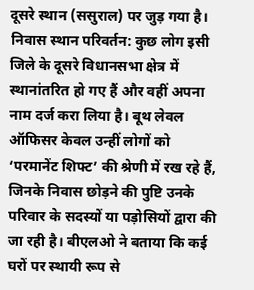दूसरे स्थान (ससुराल) पर जुड़ गया है। निवास स्थान परिवर्तन: कुछ लोग इसी जिले के दूसरे विधानसभा क्षेत्र में स्थानांतरित हो गए हैं और वहीं अपना नाम दर्ज करा लिया है। बूथ लेवल ऑफिसर केवल उन्हीं लोगों को ‘परमानेंट शिफ्ट’ की श्रेणी में रख रहे हैं, जिनके निवास छोड़ने की पुष्टि उनके परिवार के सदस्यों या पड़ोसियों द्वारा की जा रही है। बीएलओ ने बताया कि कई घरों पर स्थायी रूप से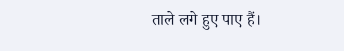ताले लगे हुए पाए हैं।